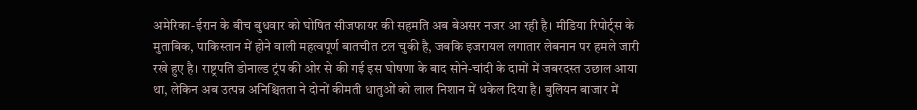अमेरिका-ईरान के बीच बुधवार को घोषित सीजफायर की सहमति अब बेअसर नजर आ रही है। मीडिया रिपोर्ट्स के मुताबिक, पाकिस्तान में होने वाली महत्वपूर्ण बातचीत टल चुकी है, जबकि इजरायल लगातार लेबनान पर हमले जारी रखे हुए है। राष्ट्रपति डोनाल्ड ट्रंप की ओर से की गई इस घोषणा के बाद सोने-चांदी के दामों में जबरदस्त उछाल आया था, लेकिन अब उत्पन्न अनिश्चितता ने दोनों कीमती धातुओं को लाल निशान में धकेल दिया है। बुलियन बाजार में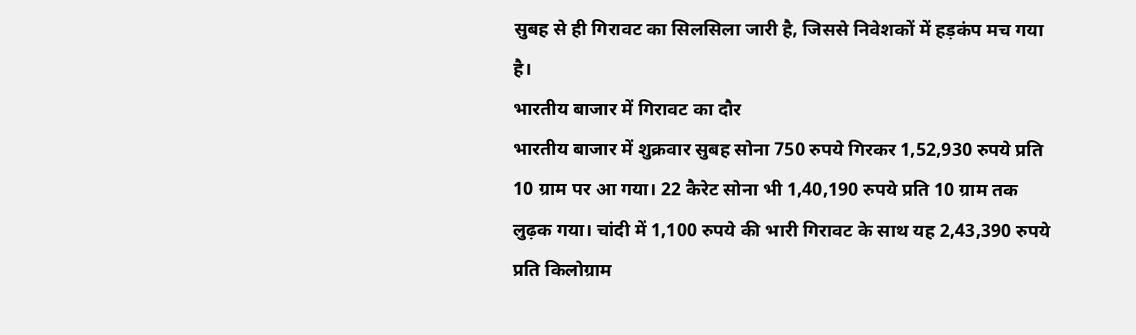सुबह से ही गिरावट का सिलसिला जारी है, जिससे निवेशकों में हड़कंप मच गया है।
भारतीय बाजार में गिरावट का दौर
भारतीय बाजार में शुक्रवार सुबह सोना 750 रुपये गिरकर 1,52,930 रुपये प्रति 10 ग्राम पर आ गया। 22 कैरेट सोना भी 1,40,190 रुपये प्रति 10 ग्राम तक लुढ़क गया। चांदी में 1,100 रुपये की भारी गिरावट के साथ यह 2,43,390 रुपये प्रति किलोग्राम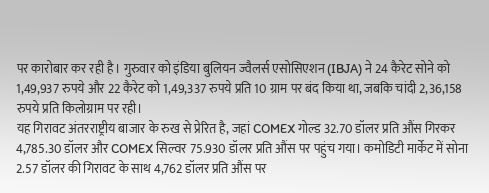पर कारोबार कर रही है। गुरुवार को इंडिया बुलियन ज्वैलर्स एसोसिएशन (IBJA) ने 24 कैरेट सोने को 1,49,937 रुपये और 22 कैरेट को 1,49,337 रुपये प्रति 10 ग्राम पर बंद किया था, जबकि चांदी 2,36,158 रुपये प्रति किलोग्राम पर रही।
यह गिरावट अंतरराष्ट्रीय बाजार के रुख से प्रेरित है, जहां COMEX गोल्ड 32.70 डॉलर प्रति औंस गिरकर 4,785.30 डॉलर और COMEX सिल्वर 75.930 डॉलर प्रति औंस पर पहुंच गया। कमोडिटी मार्केट में सोना 2.57 डॉलर की गिरावट के साथ 4,762 डॉलर प्रति औंस पर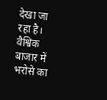देखा जा रहा है।
वैश्विक बाजार में भरोसे का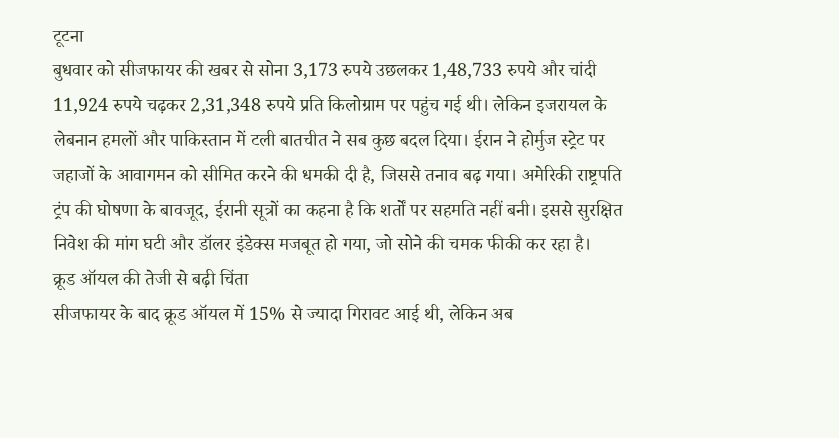टूटना
बुधवार को सीजफायर की खबर से सोना 3,173 रुपये उछलकर 1,48,733 रुपये और चांदी 11,924 रुपये चढ़कर 2,31,348 रुपये प्रति किलोग्राम पर पहुंच गई थी। लेकिन इजरायल के लेबनान हमलों और पाकिस्तान में टली बातचीत ने सब कुछ बदल दिया। ईरान ने होर्मुज स्ट्रेट पर जहाजों के आवागमन को सीमित करने की धमकी दी है, जिससे तनाव बढ़ गया। अमेरिकी राष्ट्रपति ट्रंप की घोषणा के बावजूद, ईरानी सूत्रों का कहना है कि शर्तों पर सहमति नहीं बनी। इससे सुरक्षित निवेश की मांग घटी और डॉलर इंडेक्स मजबूत हो गया, जो सोने की चमक फीकी कर रहा है।
क्रूड ऑयल की तेजी से बढ़ी चिंता
सीजफायर के बाद क्रूड ऑयल में 15% से ज्यादा गिरावट आई थी, लेकिन अब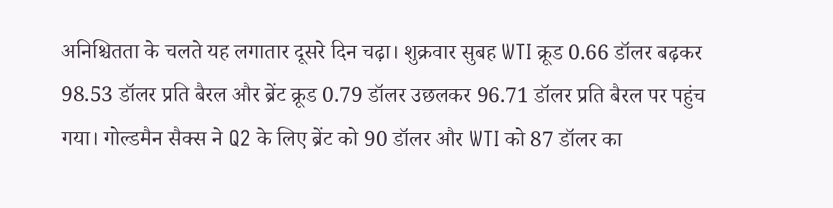अनिश्चितता के चलते यह लगातार दूसरे दिन चढ़ा। शुक्रवार सुबह WTI क्रूड 0.66 डॉलर बढ़कर 98.53 डॉलर प्रति बैरल और ब्रेंट क्रूड 0.79 डॉलर उछलकर 96.71 डॉलर प्रति बैरल पर पहुंच गया। गोल्डमैन सैक्स ने Q2 के लिए ब्रेंट को 90 डॉलर और WTI को 87 डॉलर का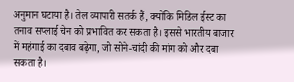अनुमान घटाया है। तेल व्यापारी सतर्क हैं, क्योंकि मिडिल ईस्ट का तनाव सप्लाई चेन को प्रभावित कर सकता है। इससे भारतीय बाजार में महंगाई का दबाव बढ़ेगा, जो सोने-चांदी की मांग को और दबा सकता है।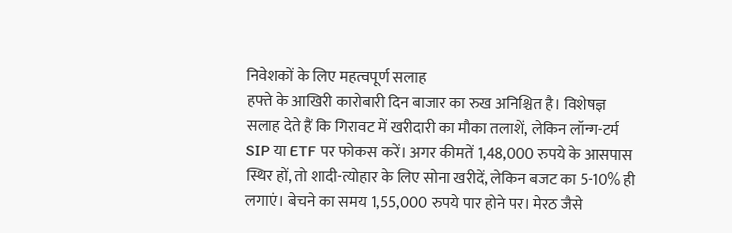निवेशकों के लिए महत्वपूर्ण सलाह
हफ्ते के आखिरी कारोबारी दिन बाजार का रुख अनिश्चित है। विशेषज्ञ सलाह देते हैं कि गिरावट में खरीदारी का मौका तलाशें, लेकिन लॉन्ग-टर्म SIP या ETF पर फोकस करें। अगर कीमतें 1,48,000 रुपये के आसपास स्थिर हों, तो शादी-त्योहार के लिए सोना खरीदें, लेकिन बजट का 5-10% ही लगाएं। बेचने का समय 1,55,000 रुपये पार होने पर। मेरठ जैसे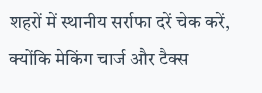शहरों में स्थानीय सर्राफा दरें चेक करें, क्योंकि मेकिंग चार्ज और टैक्स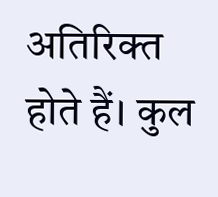अतिरिक्त होते हैं। कुल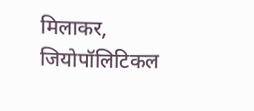मिलाकर, जियोपॉलिटिकल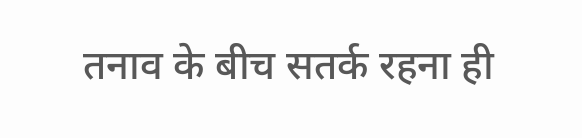तनाव के बीच सतर्क रहना ही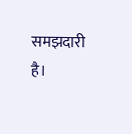समझदारी है।